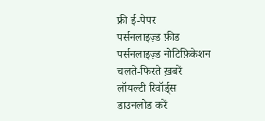फ्री ई-पेपर
पर्सनलाइज़्ड फ़ीड
पर्सनलाइज़्ड नोटिफ़िकेशन
चलते-फिरते ख़बरें
लॉयल्टी रिवॉर्ड्स
डाउनलोड करें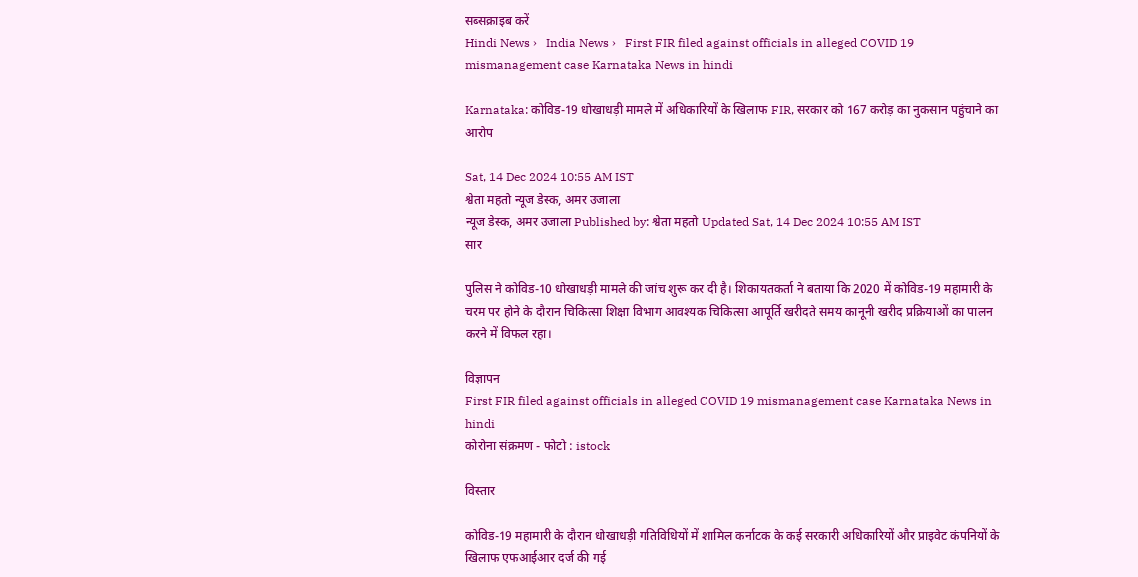सब्सक्राइब करें
Hindi News ›   India News ›   First FIR filed against officials in alleged COVID 19 mismanagement case Karnataka News in hindi

Karnataka: कोविड-19 धोखाधड़ी मामले में अधिकारियों के खिलाफ FIR, सरकार को 167 करोड़ का नुकसान पहुंचाने का आरोप

Sat, 14 Dec 2024 10:55 AM IST
श्वेता महतो न्यूज डेस्क, अमर उजाला
न्यूज डेस्क, अमर उजाला Published by: श्वेता महतो Updated Sat, 14 Dec 2024 10:55 AM IST
सार

पुलिस ने कोविड-10 धोखाधड़ी मामले की जांच शुरू कर दी है। शिकायतकर्ता ने बताया कि 2020 में कोविड-19 महामारी के चरम पर होने के दौरान चिकित्सा शिक्षा विभाग आवश्यक चिकित्सा आपूर्ति खरीदते समय कानूनी खरीद प्रक्रियाओं का पालन करने में विफल रहा।

विज्ञापन
First FIR filed against officials in alleged COVID 19 mismanagement case Karnataka News in hindi
कोरोना संक्रमण - फोटो : istock

विस्तार

कोविड-19 महामारी के दौरान धोखाधड़ी गतिविधियों में शामिल कर्नाटक के कई सरकारी अधिकारियों और प्राइवेट कंपनियों के खिलाफ एफआईआर दर्ज की गई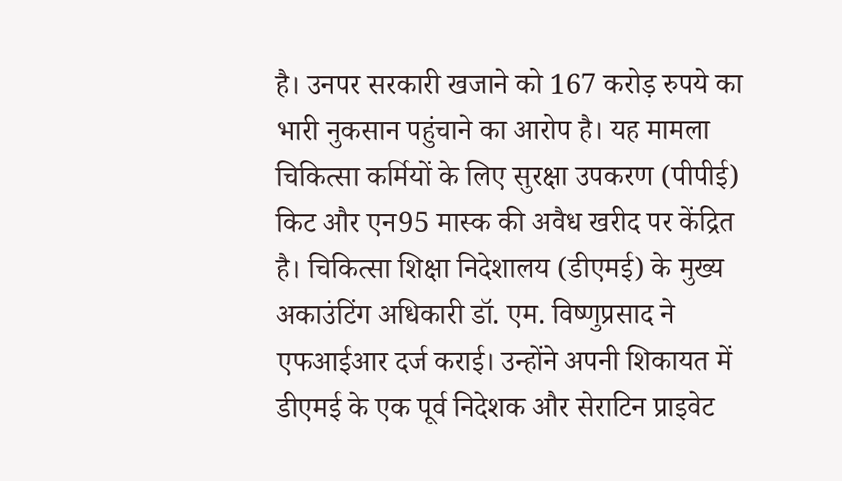है। उनपर सरकारी खजाने को 167 करोड़ रुपये का भारी नुकसान पहुंचाने का आरोप है। यह मामला चिकित्सा कर्मियों के लिए सुरक्षा उपकरण (पीपीई) किट और एन95 मास्क की अवैध खरीद पर केंद्रित है। चिकित्सा शिक्षा निदेशालय (डीएमई) के मुख्य अकाउंटिंग अधिकारी डॉ. एम. विष्णुप्रसाद ने एफआईआर दर्ज कराई। उन्होंने अपनी शिकायत में डीएमई के एक पूर्व निदेशक और सेराटिन प्राइवेट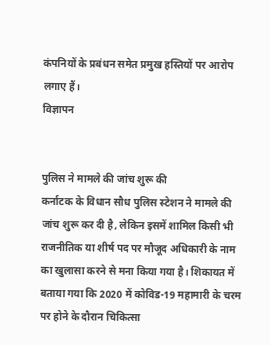कंपनियों के प्रबंधन समेत प्रमुख हस्तियों पर आरोप लगाए हैं।
विज्ञापन


पुलिस ने मामले की जांच शुरू की
कर्नाटक के विधान सौध पुलिस स्टेशन ने मामले की जांच शुरू कर दी है, लेकिन इसमें शामिल किसी भी राजनीतिक या शीर्ष पद पर मौजूद अधिकारी के नाम का खुलासा करने से मना किया गया है। शिकायत में बताया गया कि 2020 में कोविड-19 महामारी के चरम पर होने के दौरान चिकित्सा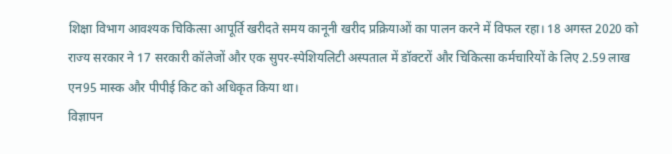शिक्षा विभाग आवश्यक चिकित्सा आपूर्ति खरीदते समय कानूनी खरीद प्रक्रियाओं का पालन करने में विफल रहा। 18 अगस्त 2020 को राज्य सरकार ने 17 सरकारी कॉलेजों और एक सुपर-स्पेशियलिटी अस्पताल में डॉक्टरों और चिकित्सा कर्मचारियों के लिए 2.59 लाख एन95 मास्क और पीपीई किट को अधिकृत किया था।
विज्ञापन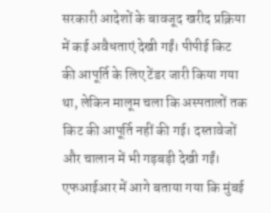सरकारी आदेशों के बावजूद खरीद प्रक्रिया में कई अवैधताएं देखी गईं। पीपीई किट की आपूर्ति के लिए टेंडर जारी किया गया था, लेकिन मालूम चला कि अस्पतालों तक किट की आपूर्ति नहीं की गई। दस्तावेजों और चालान में भी गड़बड़ी देखी गईं। एफआईआर में आगे बताया गया कि मुंबई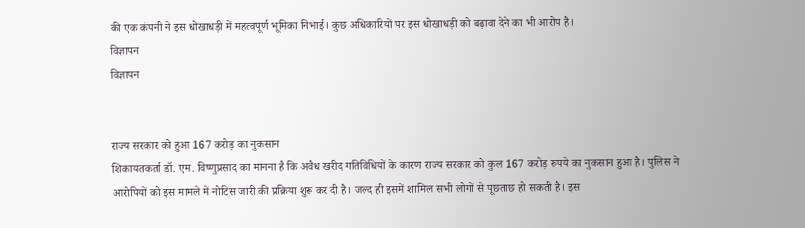की एक कंपनी ने इस धोखाधड़ी में महत्वपूर्ण भूमिका निभाई। कुछ अधिकारियों पर इस धोखाधड़ी को बढ़ावा देने का भी आरोप है।
विज्ञापन
विज्ञापन


राज्य सरकार को हुआ 167 करोड़ का नुकसान
शिकायतकर्ता डॉ. एम. विष्णुप्रसाद का मानना है कि अवैध खरीद गतिविधियों के कारण राज्य सरकार को कुल 167 करोड़ रुपये का नुकसान हुआ है। पुलिस ने आरोपियों को इस मामले में नोटिस जारी की प्रक्रिया शुरू कर दी है। जल्द ही इसमें शामिल सभी लोगों से पूछताछ हो सकती है। इस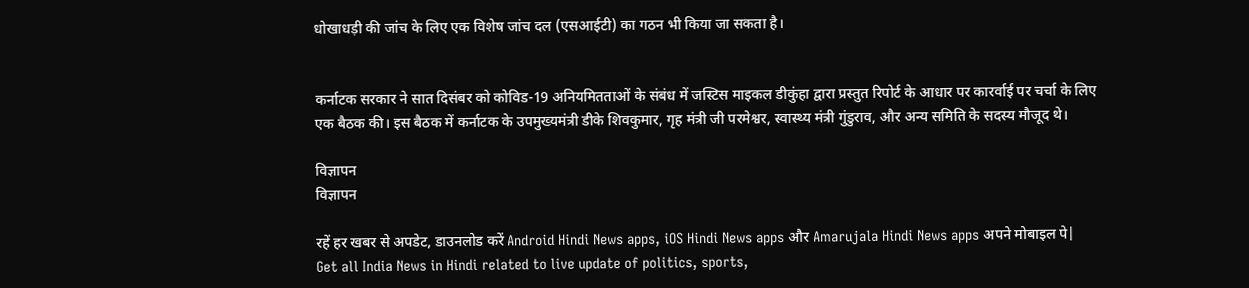धोखाधड़ी की जांच के लिए एक विशेष जांच दल (एसआईटी) का गठन भी किया जा सकता है।


कर्नाटक सरकार ने सात दिसंबर को कोविड-19 अनियमितताओं के संबंध में जस्टिस माइकल डीकुंहा द्वारा प्रस्तुत रिपोर्ट के आधार पर कारर्वाई पर चर्चा के लिए एक बैठक की। इस बैठक में कर्नाटक के उपमुख्यमंत्री डीके शिवकुमार, गृह मंत्री जी परमेश्वर, स्वास्थ्य मंत्री गुंडुराव, और अन्य समिति के सदस्य मौजूद थे।

विज्ञापन
विज्ञापन

रहें हर खबर से अपडेट, डाउनलोड करें Android Hindi News apps, iOS Hindi News apps और Amarujala Hindi News apps अपने मोबाइल पे|
Get all India News in Hindi related to live update of politics, sports,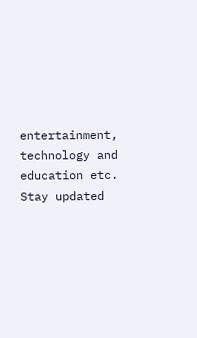entertainment, technology and education etc. Stay updated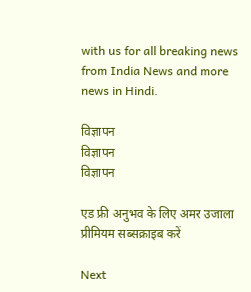with us for all breaking news from India News and more news in Hindi.

विज्ञापन
विज्ञापन
विज्ञापन

एड फ्री अनुभव के लिए अमर उजाला प्रीमियम सब्सक्राइब करें

Next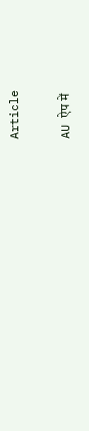Article

AU ऐप में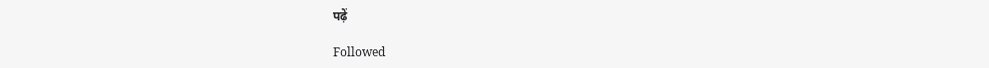पढ़ें

Followed